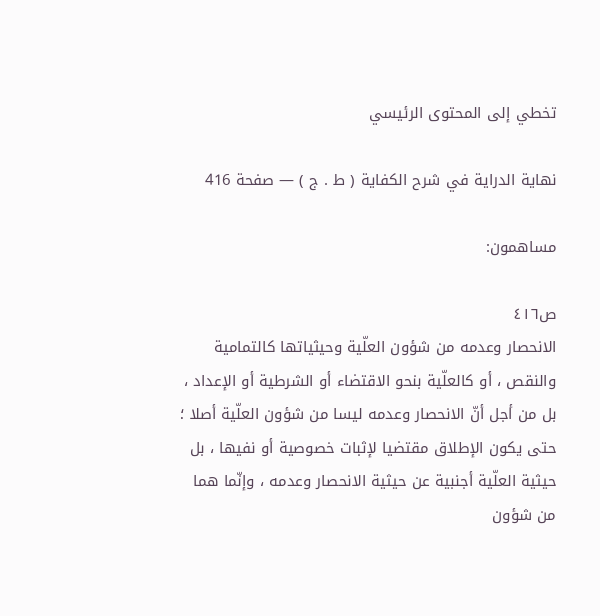تخطي إلى المحتوى الرئيسي

نهاية الدراية في شرح الكفاية ( ط . ج ) — صفحة 416

مساهمون:

ص٤١٦
الانحصار وعدمه من شؤون العلّية وحيثياتها كالتمامية والنقص ، أو كالعلّية بنحو الاقتضاء أو الشرطية أو الإعداد ، بل من أجل أنّ الانحصار وعدمه ليسا من شؤون العلّية أصلا ؛ حتى يكون الإطلاق مقتضيا لإثبات خصوصية أو نفيها ، بل حيثية العلّية أجنبية عن حيثية الانحصار وعدمه ، وإنّما هما من شؤون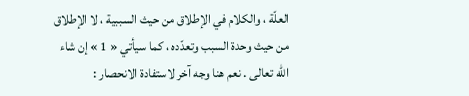العلّة ، والكلام في الإطلاق من حيث السببية ، لا الإطلاق من حيث وحدة السبب وتعدّده ، كما سيأتي « 1 » إن شاء اللّه تعالى . نعم هنا وجه آخر لاستفادة الانحصار :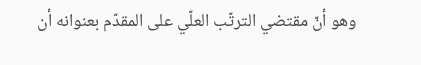وهو أنّ مقتضي الترتّب العلّي على المقدّم بعنوانه أن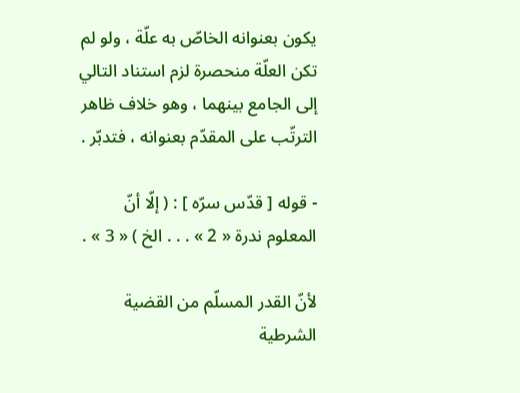يكون بعنوانه الخاصّ به علّة ، ولو لم تكن العلّة منحصرة لزم استناد التالي إلى الجامع بينهما ، وهو خلاف ظاهر الترتّب على المقدّم بعنوانه ، فتدبّر .

- قوله [ قدّس سرّه ] : ( إلّا أنّ المعلوم ندرة « 2 » . . . الخ ) « 3 » .

لأنّ القدر المسلّم من القضية الشرطية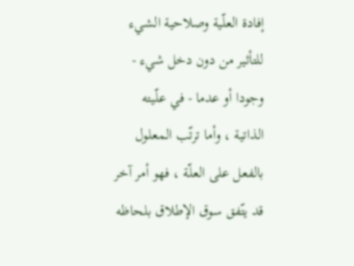إفادة العلّية وصلاحية الشيء للتأثير من دون دخل شيء - وجودا أو عدما - في علّيته الذاتية ، وأما ترتّب المعلول بالفعل على العلّة ، فهو أمر آخر قد يتّفق سوق الإطلاق بلحاظه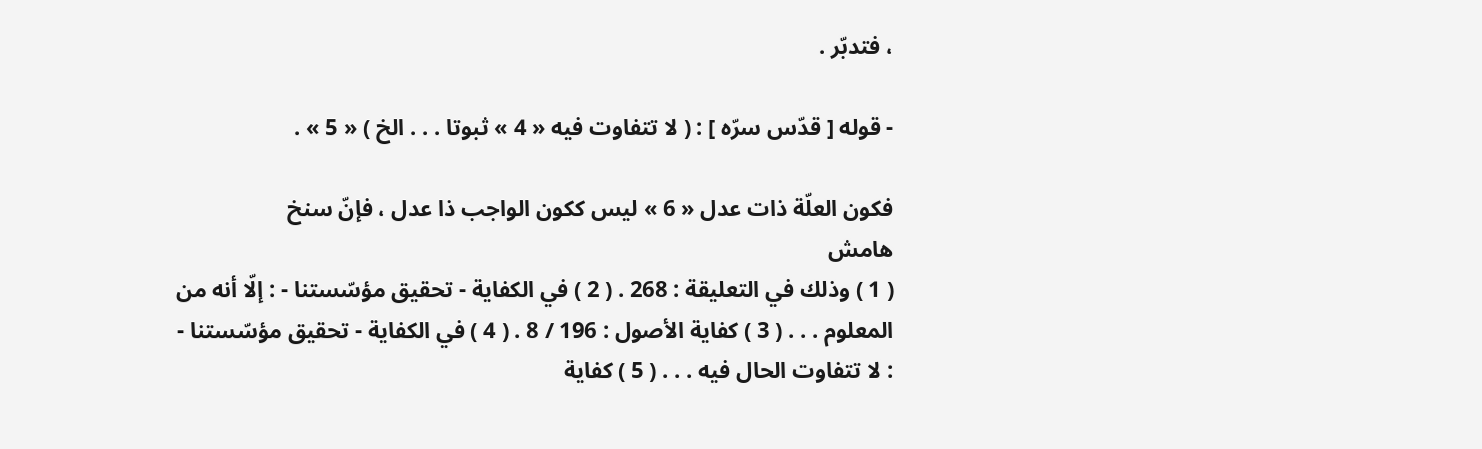، فتدبّر .

- قوله [ قدّس سرّه ] : ( لا تتفاوت فيه « 4 » ثبوتا . . . الخ ) « 5 » .

فكون العلّة ذات عدل « 6 » ليس ككون الواجب ذا عدل ، فإنّ سنخ
هامش
( 1 ) وذلك في التعليقة : 268 . ( 2 ) في الكفاية - تحقيق مؤسّستنا - : إلّا أنه من المعلوم . . . ( 3 ) كفاية الأصول : 196 / 8 . ( 4 ) في الكفاية - تحقيق مؤسّستنا - : لا تتفاوت الحال فيه . . . ( 5 ) كفاية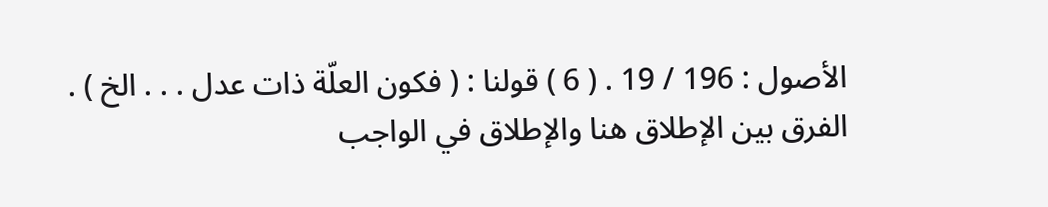الأصول : 196 / 19 . ( 6 ) قولنا : ( فكون العلّة ذات عدل . . . الخ ) . الفرق بين الإطلاق هنا والإطلاق في الواجب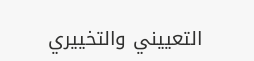التعييني والتخييري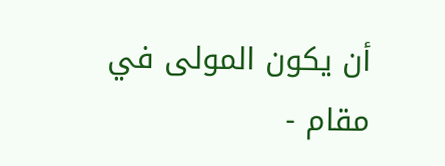أن يكون المولى في مقام -